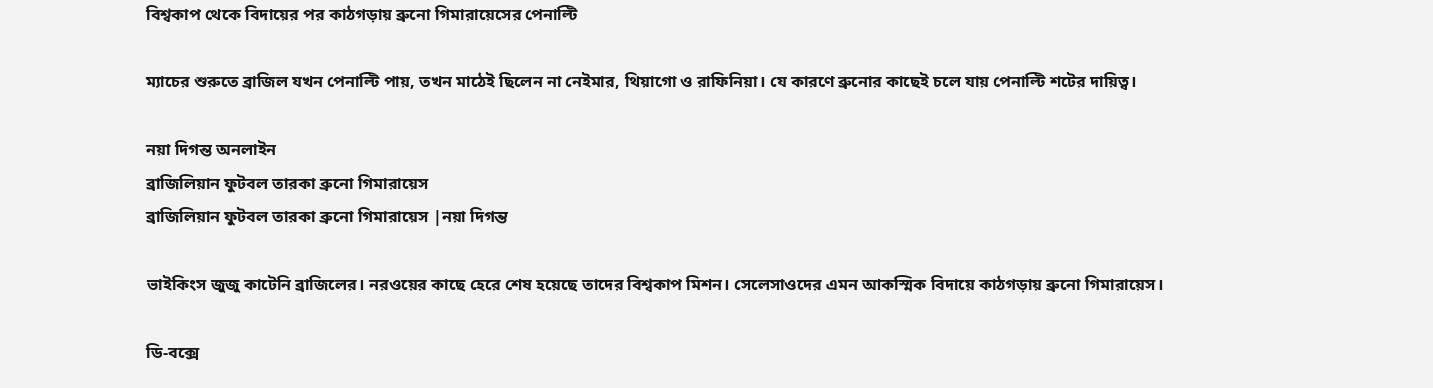বিশ্বকাপ থেকে বিদায়ের পর কাঠগড়ায় ব্রুনো গিমারায়েসের পেনাল্টি

ম্যাচের শুরুতে ব্রাজিল যখন পেনাল্টি পায়, তখন মাঠেই ছিলেন না নেইমার, থিয়াগো ও রাফিনিয়া। যে কারণে ব্রুনোর কাছেই চলে যায় পেনাল্টি শটের দায়িত্ব।

নয়া দিগন্ত অনলাইন
ব্রাজিলিয়ান ফুটবল তারকা ব্রুনো গিমারায়েস
ব্রাজিলিয়ান ফুটবল তারকা ব্রুনো গিমারায়েস |নয়া দিগন্ত

ভাইকিংস জুজু কাটেনি ব্রাজিলের। নরওয়ের কাছে হেরে শেষ হয়েছে তাদের বিশ্বকাপ মিশন। সেলেসাওদের এমন আকস্মিক বিদায়ে কাঠগড়ায় ব্রুনো গিমারায়েস।

ডি-বক্সে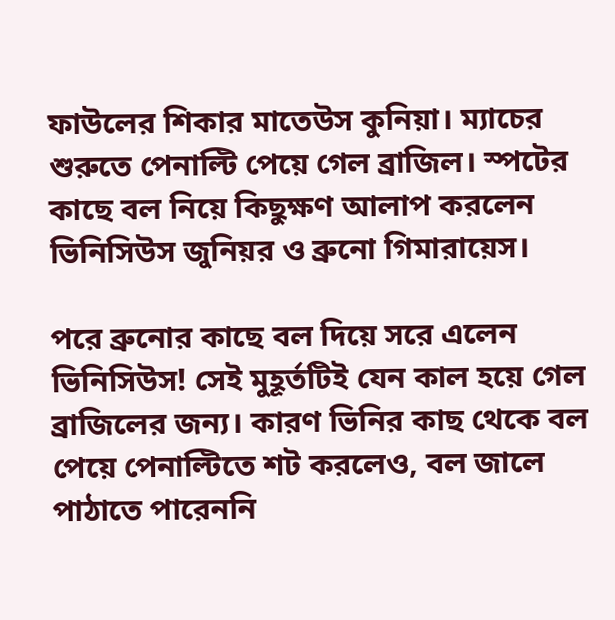ফাউলের শিকার মাতেউস কুনিয়া। ম্যাচের শুরুতে পেনাল্টি পেয়ে গেল ব্রাজিল। স্পটের কাছে বল নিয়ে কিছুক্ষণ আলাপ করলেন ভিনিসিউস জুনিয়র ও ব্রুনো গিমারায়েস।

পরে ব্রুনোর কাছে বল দিয়ে সরে এলেন ভিনিসিউস! সেই মুহূর্তটিই যেন কাল হয়ে গেল ব্রাজিলের জন্য। কারণ ভিনির কাছ থেকে বল পেয়ে পেনাল্টিতে শট করলেও, বল জালে পাঠাতে পারেননি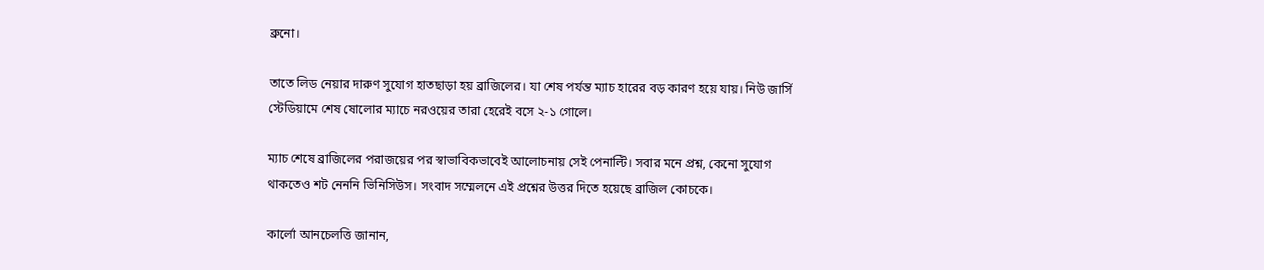ব্রুনো।

তাতে লিড নেয়ার দারুণ সুযোগ হাতছাড়া হয় ব্রাজিলের। যা শেষ পর্যন্ত ম্যাচ হারের বড় কারণ হয়ে যায়। নিউ জার্সি স্টেডিয়ামে শেষ ষোলোর ম্যাচে নরওয়ের তারা হেরেই বসে ২-১ গোলে।

ম্যাচ শেষে ব্রাজিলের পরাজয়ের পর স্বাভাবিকভাবেই আলোচনায় সেই পেনাল্টি। সবার মনে প্রশ্ন, কেনো সুযোগ থাকতেও শট নেননি ভিনিসিউস। সংবাদ সম্মেলনে এই প্রশ্নের উত্তর দিতে হয়েছে ব্রাজিল কোচকে।

কার্লো আনচেলত্তি জানান,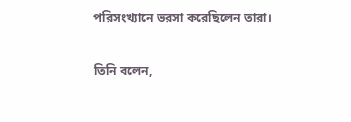পরিসংখ্যানে ভরসা করেছিলেন তারা।

তিনি বলেন,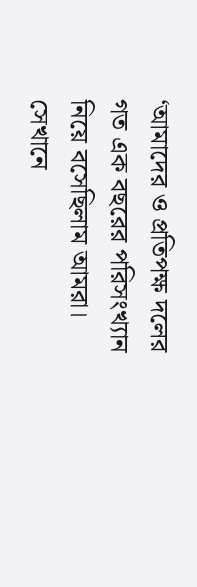‘আমাদের ও প্রতিপক্ষ দলের গত এক বছরের পরিসংখ্যান নিয়ে বসেছিলাম আমরা। সেখানে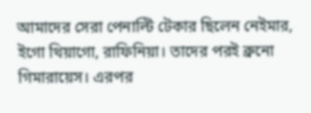আমাদের সেরা পেনাল্টি টেকার ছিলেন নেইমার, ইগো থিয়াগো, রাফিনিয়া। তাদের পরই ব্রুনো গিমারায়েস। এরপর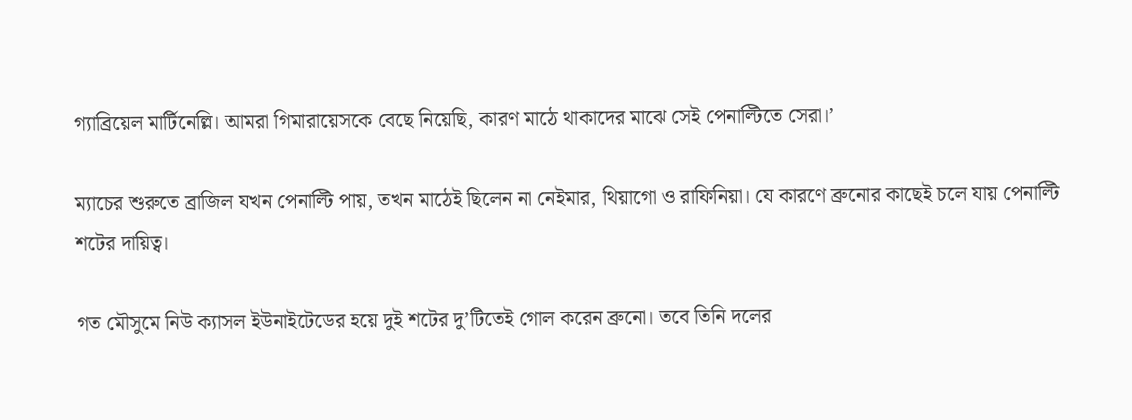গ্যাব্রিয়েল মার্টিনেল্লি। আমরা গিমারায়েসকে বেছে নিয়েছি, কারণ মাঠে থাকাদের মাঝে সেই পেনাল্টিতে সেরা।’

ম্যাচের শুরুতে ব্রাজিল যখন পেনাল্টি পায়, তখন মাঠেই ছিলেন না নেইমার, থিয়াগো ও রাফিনিয়া। যে কারণে ব্রুনোর কাছেই চলে যায় পেনাল্টি শটের দায়িত্ব।

গত মৌসুমে নিউ ক্যাসল ইউনাইটেডের হয়ে দুই শটের দু’টিতেই গোল করেন ব্রুনো। তবে তিনি দলের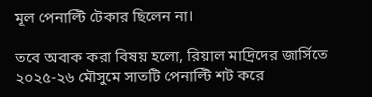মূল পেনাল্টি টেকার ছিলেন না।

তবে অবাক করা বিষয় হলো, রিয়াল মাদ্রিদের জার্সিতে ২০২৫-২৬ মৌসুমে সাতটি পেনাল্টি শট করে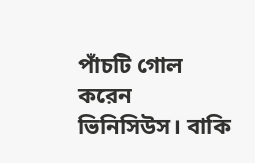পাঁচটি গোল করেন ভিনিসিউস। বাকি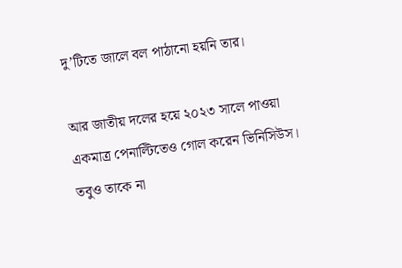দু’টিতে জালে বল পাঠানো হয়নি তার।

আর জাতীয় দলের হয়ে ২০২৩ সালে পাওয়া একমাত্র পেনাল্টিতেও গোল করেন ভিনিসিউস। তবুও তাকে না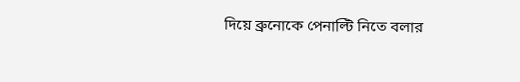দিয়ে ব্রুনোকে পেনাল্টি নিতে বলার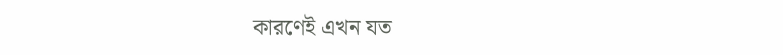কারণেই এখন যত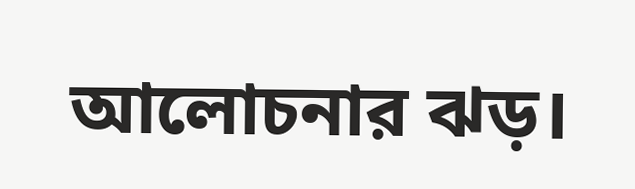আলোচনার ঝড়।